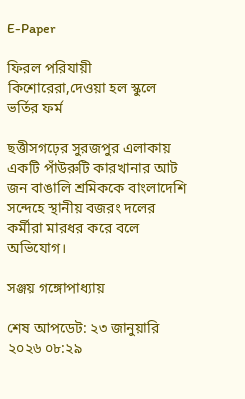E-Paper

ফিরল পরিযায়ী কিশোরেরা,দেওয়া হল স্কুলে ভর্তির ফর্ম

ছত্তীসগঢ়ের সুরজপুর এলাকায় একটি পাঁউরুটি কারখানার আট জন বাঙালি শ্রমিককে বাংলাদেশি সন্দেহে স্থানীয় বজরং দলের কর্মীরা মারধর করে বলে অভিযোগ।

সঞ্জয় গঙ্গোপাধ্যায়

শেষ আপডেট: ২৩ জানুয়ারি ২০২৬ ০৮:২৯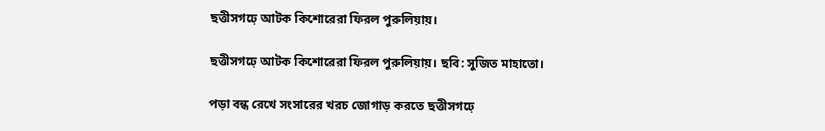ছত্তীসগঢ়ে আটক কিশোরেরা ফিরল পুরুলিয়ায়।

ছত্তীসগঢ়ে আটক কিশোরেরা ফিরল পুরুলিয়ায়। ছবি: সুজিত মাহাতো।

পড়া বন্ধ রেখে সংসারের খরচ জোগাড় করতে ছত্তীসগঢ়ে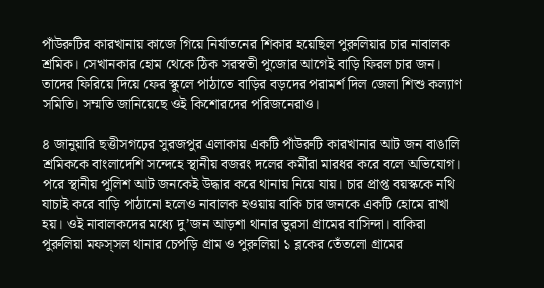পাঁউরুটির কারখানায় কাজে গিয়ে নির্যাতনের শিকার হয়েছিল পুরুলিয়ার চার নাবালক শ্রমিক। সেখানকার হোম থেকে ঠিক সরস্বতী পুজোর আগেই বাড়ি ফিরল চার জন। তাদের ফিরিয়ে দিয়ে ফের স্কুলে পাঠাতে বাড়ির বড়দের পরামর্শ দিল জেলা শিশু কল্যাণ সমিতি। সম্মতি জানিয়েছে ওই কিশোরদের পরিজনেরাও।

৪ জানুয়ারি ছত্তীসগঢ়ের সুরজপুর এলাকায় একটি পাঁউরুটি কারখানার আট জন বাঙালি শ্রমিককে বাংলাদেশি সন্দেহে স্থানীয় বজরং দলের কর্মীরা মারধর করে বলে অভিযোগ। পরে স্থানীয় পুলিশ আট জনকেই উদ্ধার করে থানায় নিয়ে যায়। চার প্রাপ্ত বয়স্ককে নথি যাচাই করে বাড়ি পাঠানো হলেও নাবালক হওয়ায় বাকি চার জনকে একটি হোমে রাখা হয়। ওই নাবালকদের মধ্যে দু’জন আড়শা থানার ভুরসা গ্রামের বাসিন্দা। বাকিরা পুরুলিয়া মফস্সল থানার চেপড়ি গ্রাম ও পুরুলিয়া ১ ব্লকের তেঁতলো গ্রামের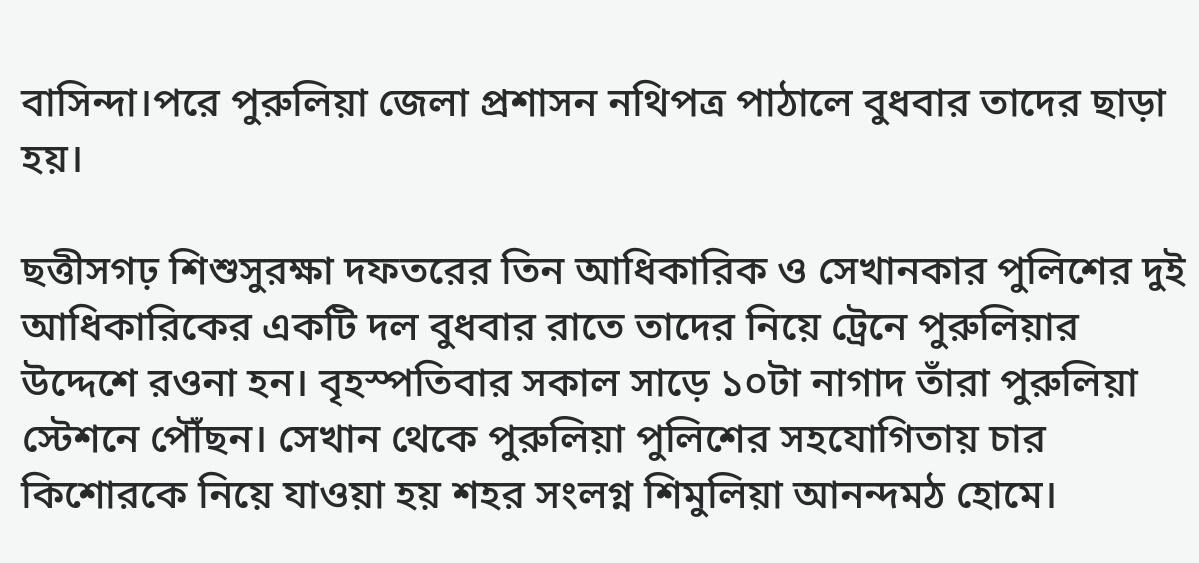বাসিন্দা।পরে পুরুলিয়া জেলা প্রশাসন নথিপত্র পাঠালে বুধবার তাদের ছাড়া হয়।

ছত্তীসগঢ় শিশুসুরক্ষা দফতরের তিন আধিকারিক ও সেখানকার পুলিশের দুই আধিকারিকের একটি দল বুধবার রাতে তাদের নিয়ে ট্রেনে পুরুলিয়ার উদ্দেশে রওনা হন। বৃহস্পতিবার সকাল সাড়ে ১০টা নাগাদ তাঁরা পুরুলিয়া স্টেশনে পৌঁছন। সেখান থেকে পুরুলিয়া পুলিশের সহযোগিতায় চার কিশোরকে নিয়ে যাওয়া হয় শহর সংলগ্ন শিমুলিয়া আনন্দমঠ হোমে।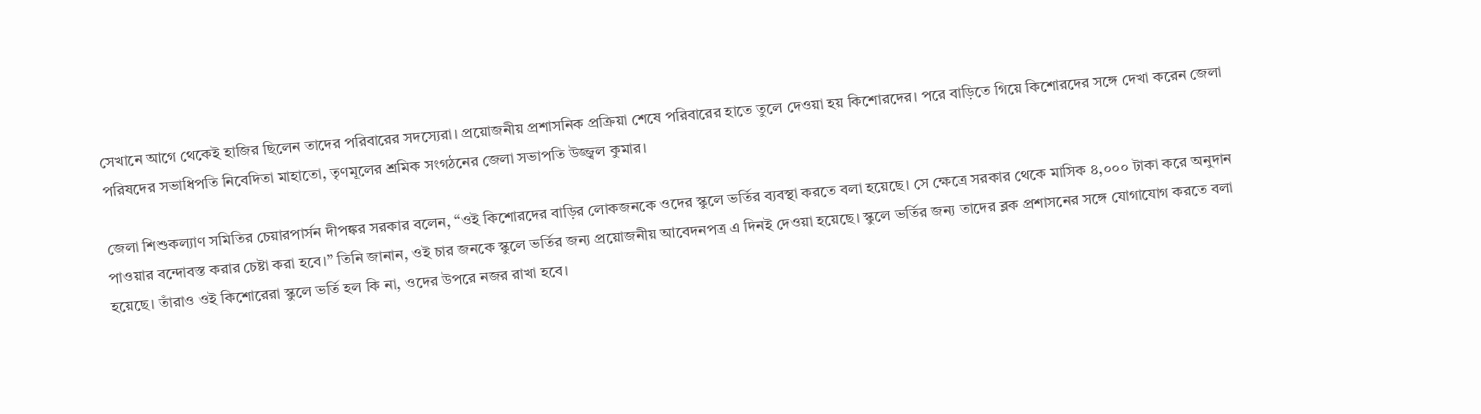সেখানে আগে থেকেই হাজির ছিলেন তাদের পরিবারের সদস্যেরা। প্রয়োজনীয় প্রশাসনিক প্রক্রিয়া শেষে পরিবারের হাতে তুলে দেওয়া হয় কিশোরদের। পরে বাড়িতে গিয়ে কিশোরদের সঙ্গে দেখা করেন জেলা পরিষদের সভাধিপতি নিবেদিতা মাহাতো, তৃণমূলের শ্রমিক সংগঠনের জেলা সভাপতি উজ্জ্বল কুমার।

জেলা শিশুকল্যাণ সমিতির চেয়ারপার্সন দীপঙ্কর সরকার বলেন, “ওই কিশোরদের বাড়ির লোকজনকে ওদের স্কুলে ভর্তির ব্যবস্থা করতে বলা হয়েছে। সে ক্ষেত্রে সরকার থেকে মাসিক ৪,০০০ টাকা করে অনুদান পাওয়ার বন্দোবস্ত করার চেষ্টা করা হবে।” তিনি জানান, ওই চার জনকে স্কুলে ভর্তির জন্য প্রয়োজনীয় আবেদনপত্র এ দিনই দেওয়া হয়েছে। স্কুলে ভর্তির জন্য তাদের ব্লক প্রশাসনের সঙ্গে যোগাযোগ করতে বলা হয়েছে। তাঁরাও ওই কিশোরেরা স্কুলে ভর্তি হল কি না, ওদের উপরে নজর রাখা হবে।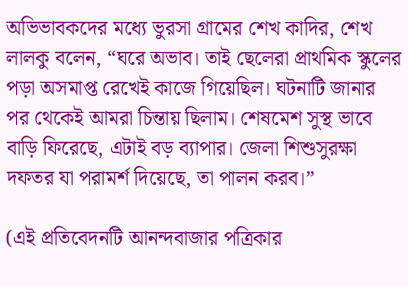অভিভাবকদের মধ্যে ভুরসা গ্রামের শেখ কাদির, শেখ লালকু বলেন, “ঘরে অভাব। তাই ছেলেরা প্রাথমিক স্কুলের পড়া অসমাপ্ত রেখেই কাজে গিয়েছিল। ঘটনাটি জানার পর থেকেই আমরা চিন্তায় ছিলাম। শেষমেশ সুস্থ ভাবে বাড়ি ফিরেছে, এটাই বড় ব্যাপার। জেলা শিশুসুরক্ষা দফতর যা পরামর্শ দিয়েছে, তা পালন করব।”

(এই প্রতিবেদনটি আনন্দবাজার পত্রিকার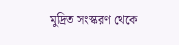মুদ্রিত সংস্করণ থেকে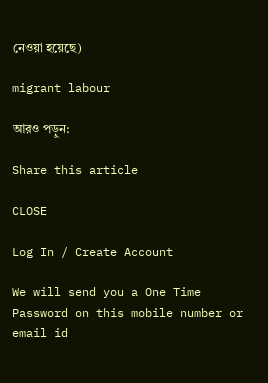নেওয়া হয়েছে)

migrant labour

আরও পড়ুন:

Share this article

CLOSE

Log In / Create Account

We will send you a One Time Password on this mobile number or email id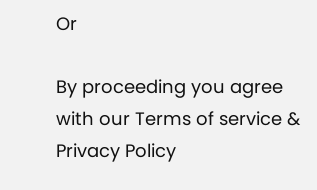Or

By proceeding you agree with our Terms of service & Privacy Policy